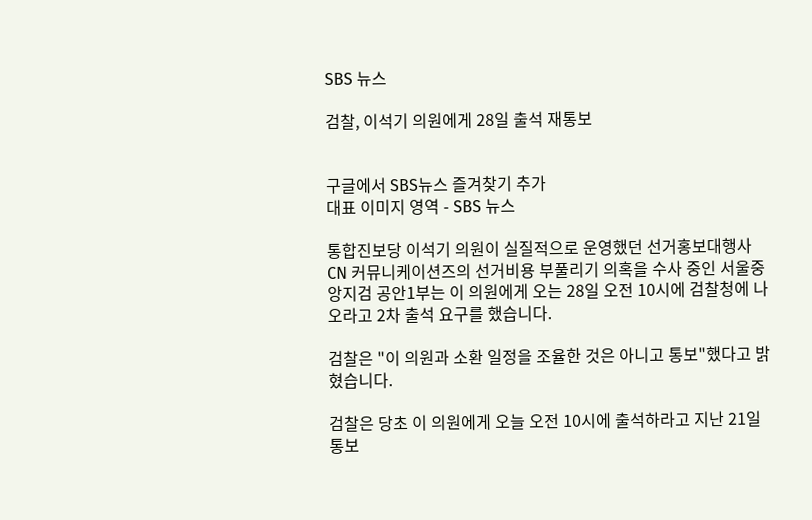SBS 뉴스

검찰, 이석기 의원에게 28일 출석 재통보


구글에서 SBS뉴스 즐겨찾기 추가
대표 이미지 영역 - SBS 뉴스

통합진보당 이석기 의원이 실질적으로 운영했던 선거홍보대행사 CN 커뮤니케이션즈의 선거비용 부풀리기 의혹을 수사 중인 서울중앙지검 공안1부는 이 의원에게 오는 28일 오전 10시에 검찰청에 나오라고 2차 출석 요구를 했습니다.

검찰은 "이 의원과 소환 일정을 조율한 것은 아니고 통보"했다고 밝혔습니다.

검찰은 당초 이 의원에게 오늘 오전 10시에 출석하라고 지난 21일 통보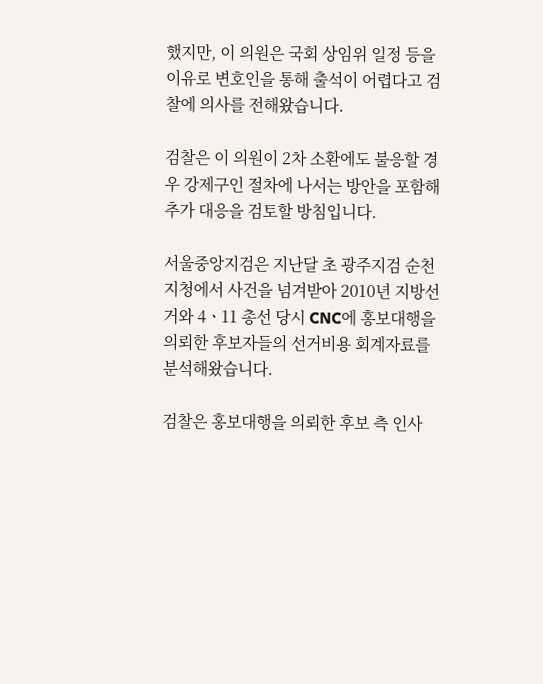했지만, 이 의원은 국회 상임위 일정 등을 이유로 변호인을 통해 출석이 어렵다고 검찰에 의사를 전해왔습니다.

검찰은 이 의원이 2차 소환에도 불응할 경우 강제구인 절차에 나서는 방안을 포함해 추가 대응을 검토할 방침입니다.

서울중앙지검은 지난달 초 광주지검 순천지청에서 사건을 넘겨받아 2010년 지방선거와 4ㆍ11 총선 당시 CNC에 홍보대행을 의뢰한 후보자들의 선거비용 회계자료를 분석해왔습니다.

검찰은 홍보대행을 의뢰한 후보 측 인사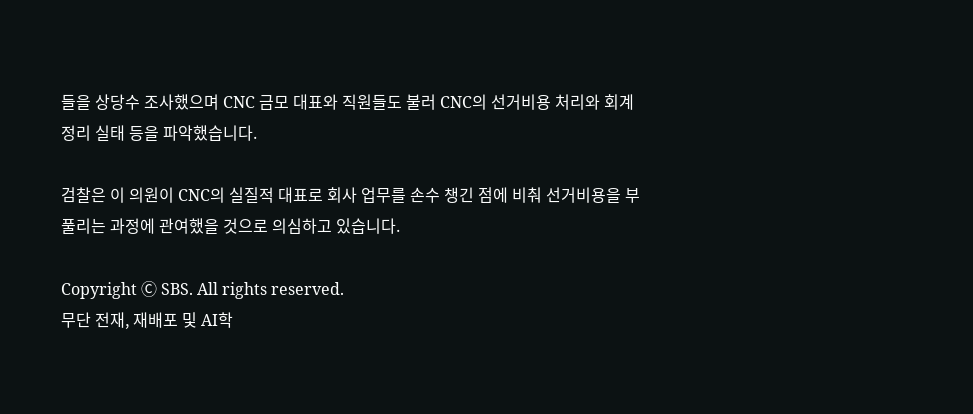들을 상당수 조사했으며 CNC 금모 대표와 직원들도 불러 CNC의 선거비용 처리와 회계 정리 실태 등을 파악했습니다.

검찰은 이 의원이 CNC의 실질적 대표로 회사 업무를 손수 챙긴 점에 비춰 선거비용을 부풀리는 과정에 관여했을 것으로 의심하고 있습니다.

Copyright Ⓒ SBS. All rights reserved.
무단 전재, 재배포 및 AI학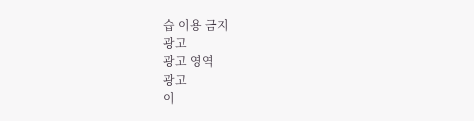습 이용 금지
광고
광고 영역
광고
이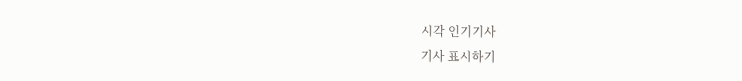시각 인기기사
기사 표시하기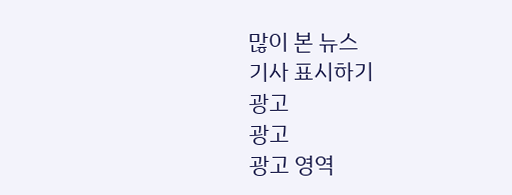많이 본 뉴스
기사 표시하기
광고
광고
광고 영역